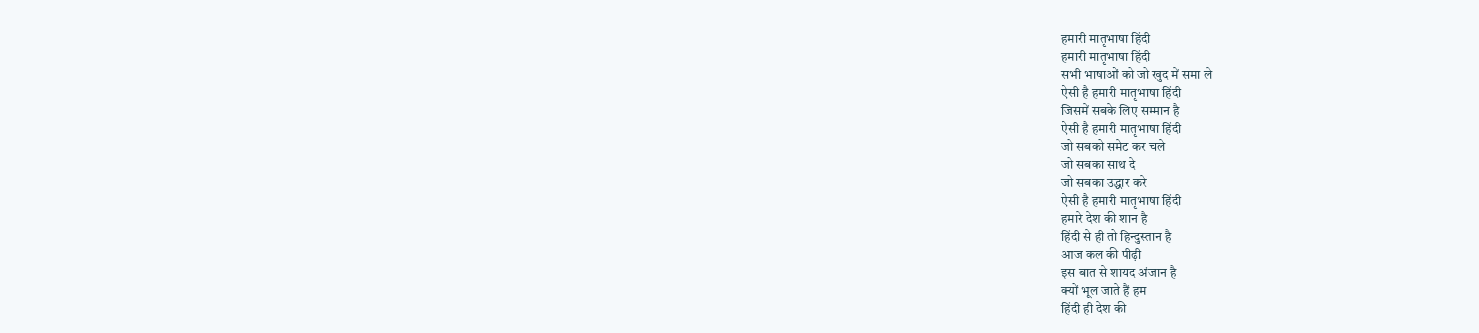हमारी मातृभाषा हिंदी
हमारी मातृभाषा हिंदी
सभी भाषाओं को जो खुद में समा ले
ऐसी है हमारी मातृभाषा हिंदी
जिसमें सबके लिए सम्मान है
ऐसी है हमारी मातृभाषा हिंदी
जो सबको समेट कर चले
जो सबका साथ दे
जो सबका उद्धार करे
ऐसी है हमारी मातृभाषा हिंदी
हमारे देश की शान है
हिंदी से ही तो हिन्दुस्तान है
आज कल की पीढ़ी
इस बात से शायद अंजान है
क्यों भूल जाते हैं हम
हिंदी ही देश की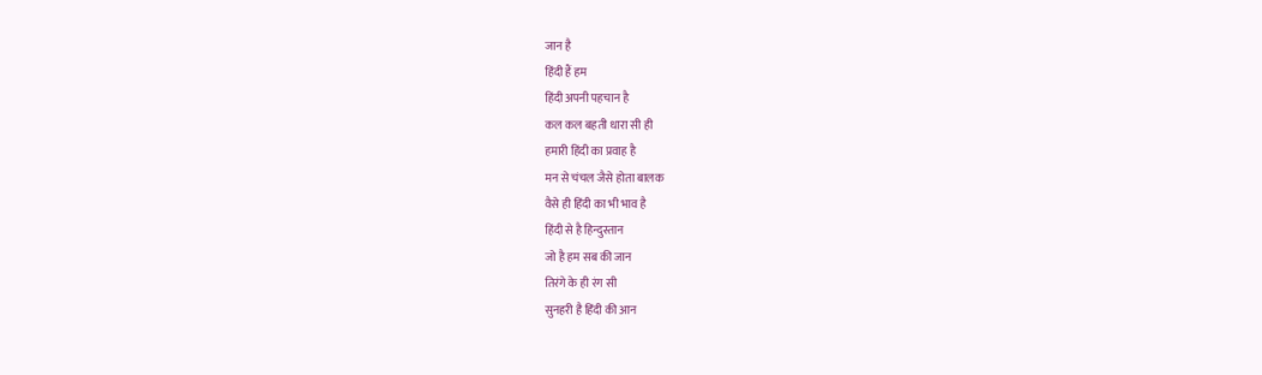जान है
हिंदी हैं हम
हिंदी अपनी पहचान है
कल कल बहती धारा सी ही
हमारी हिंदी का प्रवाह है
मन से चंचल जैसे होता बालक
वैसे ही हिंदी का भी भाव है
हिंदी से है हिन्दुस्तान
जो है हम सब की जान
तिरंगे के ही रंग सी
सुनहरी है हिंदी की आन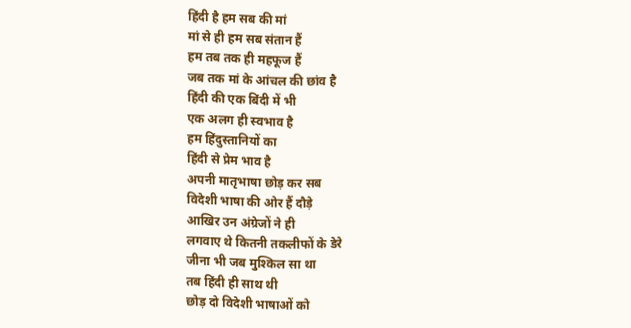हिंदी है हम सब की मां
मां से ही हम सब संतान हैं
हम तब तक ही महफूज हैं
जब तक मां के आंचल की छांव है
हिंदी की एक बिंदी में भी
एक अलग ही स्वभाव है
हम हिंदुस्तानियों का
हिंदी से प्रेम भाव है
अपनी मातृभाषा छोड़ कर सब
विदेशी भाषा की ओर हैं दौड़े
आखिर उन अंग्रेजों ने ही
लगवाए थे कितनी तकलीफों के डेरे
जीना भी जब मुश्किल सा था
तब हिंदी ही साथ थी
छोड़ दो विदेशी भाषाओं को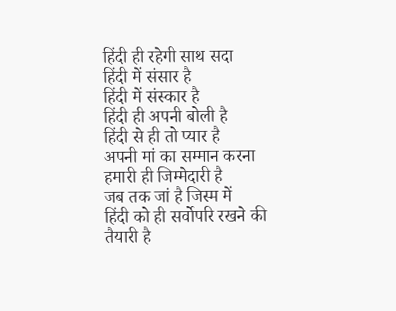हिंदी ही रहेगी साथ सदा
हिंदी में संसार है
हिंदी में संस्कार है
हिंदी ही अपनी बोली है
हिंदी से ही तो प्यार है
अपनी मां का सम्मान करना
हमारी ही जिम्मेदारी है
जब तक जां है जिस्म में
हिंदी को ही सर्वोपरि रखने की तैयारी है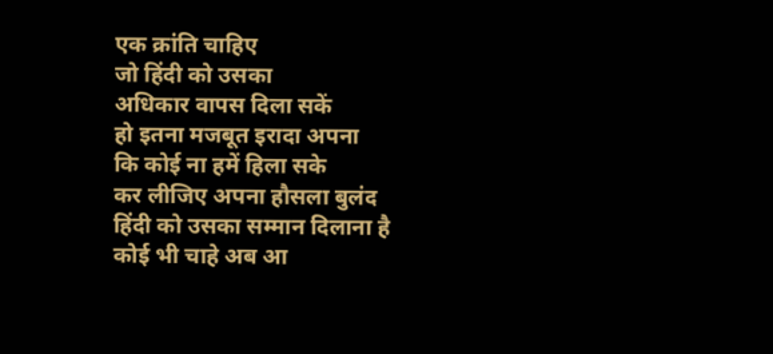एक क्रांति चाहिए
जो हिंदी को उसका
अधिकार वापस दिला सकें
हो इतना मजबूत इरादा अपना
कि कोई ना हमें हिला सके
कर लीजिए अपना हौसला बुलंद
हिंदी को उसका सम्मान दिलाना है
कोई भी चाहे अब आ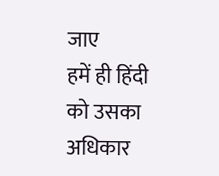जाए
हमें ही हिंदी को उसका अधिकार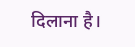दिलाना है।